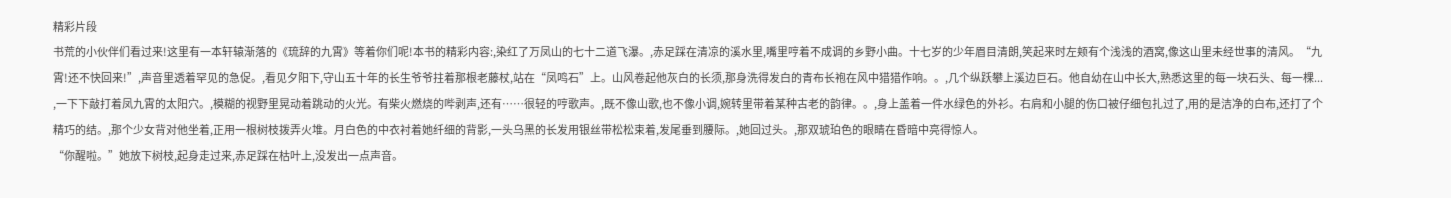精彩片段
书荒的小伙伴们看过来!这里有一本轩辕渐落的《琉辞的九霄》等着你们呢!本书的精彩内容:,染红了万凤山的七十二道飞瀑。,赤足踩在清凉的溪水里,嘴里哼着不成调的乡野小曲。十七岁的少年眉目清朗,笑起来时左颊有个浅浅的酒窝,像这山里未经世事的清风。“九霄!还不快回来!”,声音里透着罕见的急促。,看见夕阳下,守山五十年的长生爷爷拄着那根老藤杖,站在“凤鸣石”上。山风卷起他灰白的长须,那身洗得发白的青布长袍在风中猎猎作响。。,几个纵跃攀上溪边巨石。他自幼在山中长大,熟悉这里的每一块石头、每一棵...
,一下下敲打着凤九霄的太阳穴。,模糊的视野里晃动着跳动的火光。有柴火燃烧的哔剥声,还有……很轻的哼歌声。,既不像山歌,也不像小调,婉转里带着某种古老的韵律。。,身上盖着一件水绿色的外衫。右肩和小腿的伤口被仔细包扎过了,用的是洁净的白布,还打了个精巧的结。,那个少女背对他坐着,正用一根树枝拨弄火堆。月白色的中衣衬着她纤细的背影,一头乌黑的长发用银丝带松松束着,发尾垂到腰际。,她回过头。,那双琥珀色的眼睛在昏暗中亮得惊人。
“你醒啦。”她放下树枝,起身走过来,赤足踩在枯叶上,没发出一点声音。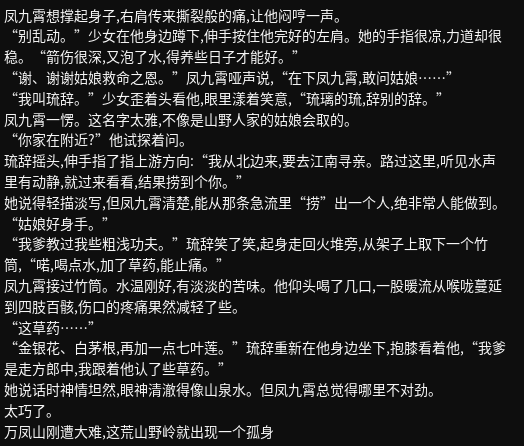凤九霄想撑起身子,右肩传来撕裂般的痛,让他闷哼一声。
“别乱动。”少女在他身边蹲下,伸手按住他完好的左肩。她的手指很凉,力道却很稳。“箭伤很深,又泡了水,得养些日子才能好。”
“谢、谢谢姑娘救命之恩。”凤九霄哑声说,“在下凤九霄,敢问姑娘……”
“我叫琉辞。”少女歪着头看他,眼里漾着笑意,“琉璃的琉,辞别的辞。”
凤九霄一愣。这名字太雅,不像是山野人家的姑娘会取的。
“你家在附近?”他试探着问。
琉辞摇头,伸手指了指上游方向:“我从北边来,要去江南寻亲。路过这里,听见水声里有动静,就过来看看,结果捞到个你。”
她说得轻描淡写,但凤九霄清楚,能从那条急流里“捞”出一个人,绝非常人能做到。
“姑娘好身手。”
“我爹教过我些粗浅功夫。”琉辞笑了笑,起身走回火堆旁,从架子上取下一个竹筒,“喏,喝点水,加了草药,能止痛。”
凤九霄接过竹筒。水温刚好,有淡淡的苦味。他仰头喝了几口,一股暖流从喉咙蔓延到四肢百骸,伤口的疼痛果然减轻了些。
“这草药……”
“金银花、白茅根,再加一点七叶莲。”琉辞重新在他身边坐下,抱膝看着他,“我爹是走方郎中,我跟着他认了些草药。”
她说话时神情坦然,眼神清澈得像山泉水。但凤九霄总觉得哪里不对劲。
太巧了。
万凤山刚遭大难,这荒山野岭就出现一个孤身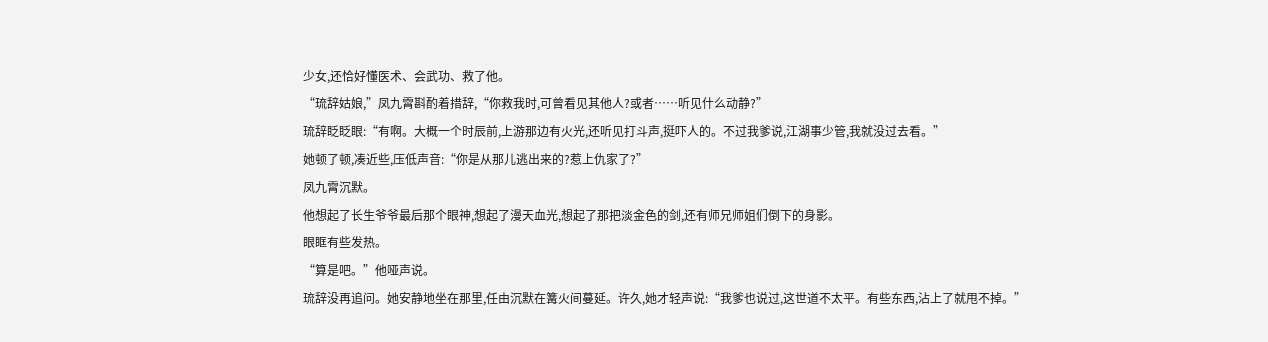少女,还恰好懂医术、会武功、救了他。
“琉辞姑娘,”凤九霄斟酌着措辞,“你救我时,可曾看见其他人?或者……听见什么动静?”
琉辞眨眨眼:“有啊。大概一个时辰前,上游那边有火光,还听见打斗声,挺吓人的。不过我爹说,江湖事少管,我就没过去看。”
她顿了顿,凑近些,压低声音:“你是从那儿逃出来的?惹上仇家了?”
凤九霄沉默。
他想起了长生爷爷最后那个眼神,想起了漫天血光,想起了那把淡金色的剑,还有师兄师姐们倒下的身影。
眼眶有些发热。
“算是吧。”他哑声说。
琉辞没再追问。她安静地坐在那里,任由沉默在篝火间蔓延。许久,她才轻声说:“我爹也说过,这世道不太平。有些东西,沾上了就甩不掉。”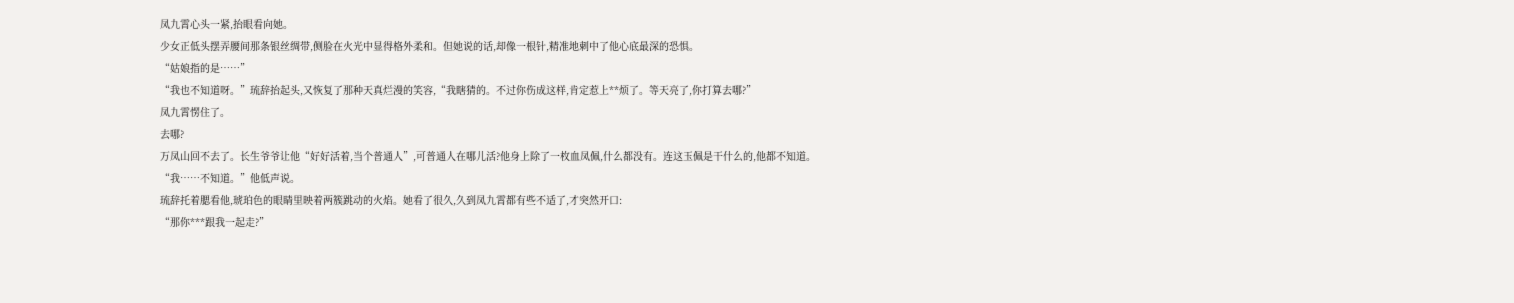凤九霄心头一紧,抬眼看向她。
少女正低头摆弄腰间那条银丝绸带,侧脸在火光中显得格外柔和。但她说的话,却像一根针,精准地刺中了他心底最深的恐惧。
“姑娘指的是……”
“我也不知道呀。”琉辞抬起头,又恢复了那种天真烂漫的笑容,“我瞎猜的。不过你伤成这样,肯定惹上**烦了。等天亮了,你打算去哪?”
凤九霄愣住了。
去哪?
万凤山回不去了。长生爷爷让他“好好活着,当个普通人”,可普通人在哪儿活?他身上除了一枚血凤佩,什么都没有。连这玉佩是干什么的,他都不知道。
“我……不知道。”他低声说。
琉辞托着腮看他,琥珀色的眼睛里映着两簇跳动的火焰。她看了很久,久到凤九霄都有些不适了,才突然开口:
“那你***跟我一起走?”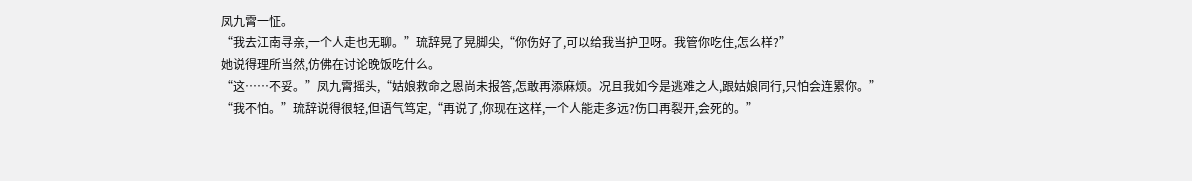凤九霄一怔。
“我去江南寻亲,一个人走也无聊。”琉辞晃了晃脚尖,“你伤好了,可以给我当护卫呀。我管你吃住,怎么样?”
她说得理所当然,仿佛在讨论晚饭吃什么。
“这……不妥。”凤九霄摇头,“姑娘救命之恩尚未报答,怎敢再添麻烦。况且我如今是逃难之人,跟姑娘同行,只怕会连累你。”
“我不怕。”琉辞说得很轻,但语气笃定,“再说了,你现在这样,一个人能走多远?伤口再裂开,会死的。”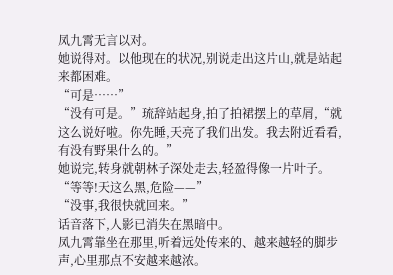凤九霄无言以对。
她说得对。以他现在的状况,别说走出这片山,就是站起来都困难。
“可是……”
“没有可是。”琉辞站起身,拍了拍裙摆上的草屑,“就这么说好啦。你先睡,天亮了我们出发。我去附近看看,有没有野果什么的。”
她说完,转身就朝林子深处走去,轻盈得像一片叶子。
“等等!天这么黑,危险——”
“没事,我很快就回来。”
话音落下,人影已消失在黑暗中。
凤九霄靠坐在那里,听着远处传来的、越来越轻的脚步声,心里那点不安越来越浓。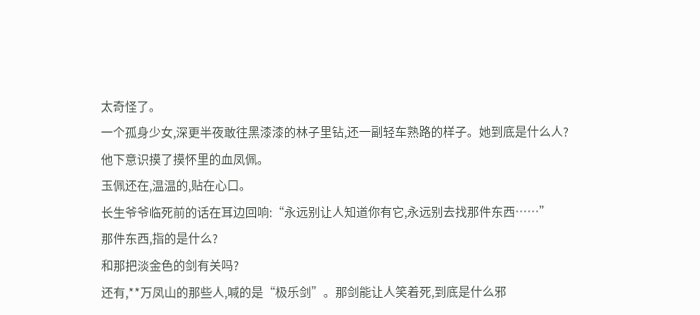太奇怪了。
一个孤身少女,深更半夜敢往黑漆漆的林子里钻,还一副轻车熟路的样子。她到底是什么人?
他下意识摸了摸怀里的血凤佩。
玉佩还在,温温的,贴在心口。
长生爷爷临死前的话在耳边回响:“永远别让人知道你有它,永远别去找那件东西……”
那件东西,指的是什么?
和那把淡金色的剑有关吗?
还有,**万凤山的那些人,喊的是“极乐剑”。那剑能让人笑着死,到底是什么邪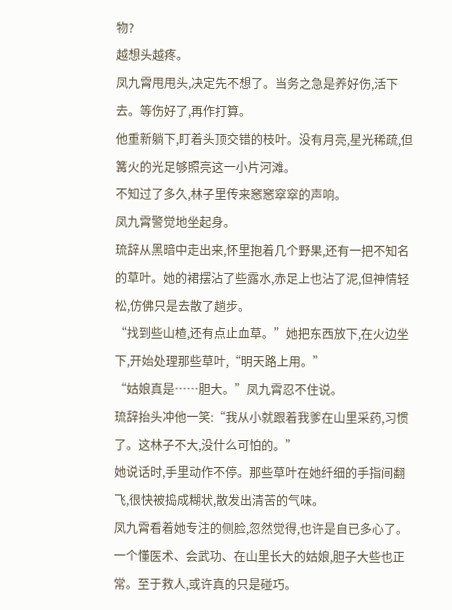物?
越想头越疼。
凤九霄甩甩头,决定先不想了。当务之急是养好伤,活下去。等伤好了,再作打算。
他重新躺下,盯着头顶交错的枝叶。没有月亮,星光稀疏,但篝火的光足够照亮这一小片河滩。
不知过了多久,林子里传来窸窸窣窣的声响。
凤九霄警觉地坐起身。
琉辞从黑暗中走出来,怀里抱着几个野果,还有一把不知名的草叶。她的裙摆沾了些露水,赤足上也沾了泥,但神情轻松,仿佛只是去散了趟步。
“找到些山楂,还有点止血草。”她把东西放下,在火边坐下,开始处理那些草叶,“明天路上用。”
“姑娘真是……胆大。”凤九霄忍不住说。
琉辞抬头冲他一笑:“我从小就跟着我爹在山里采药,习惯了。这林子不大,没什么可怕的。”
她说话时,手里动作不停。那些草叶在她纤细的手指间翻飞,很快被捣成糊状,散发出清苦的气味。
凤九霄看着她专注的侧脸,忽然觉得,也许是自已多心了。
一个懂医术、会武功、在山里长大的姑娘,胆子大些也正常。至于救人,或许真的只是碰巧。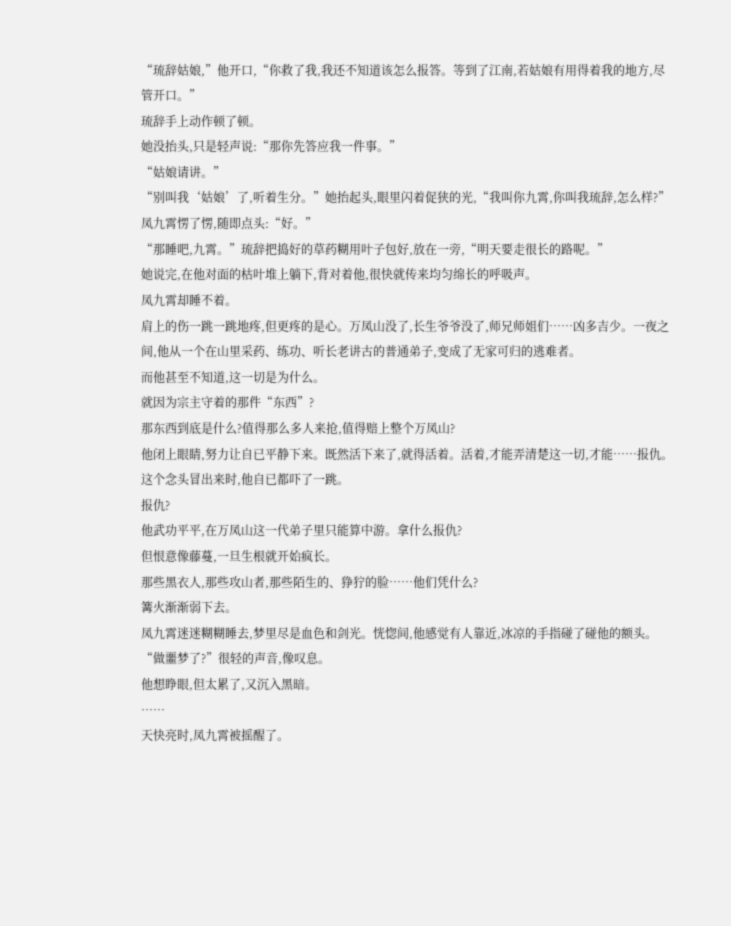“琉辞姑娘,”他开口,“你救了我,我还不知道该怎么报答。等到了江南,若姑娘有用得着我的地方,尽管开口。”
琉辞手上动作顿了顿。
她没抬头,只是轻声说:“那你先答应我一件事。”
“姑娘请讲。”
“别叫我‘姑娘’了,听着生分。”她抬起头,眼里闪着促狭的光,“我叫你九霄,你叫我琉辞,怎么样?”
凤九霄愣了愣,随即点头:“好。”
“那睡吧,九霄。”琉辞把捣好的草药糊用叶子包好,放在一旁,“明天要走很长的路呢。”
她说完,在他对面的枯叶堆上躺下,背对着他,很快就传来均匀绵长的呼吸声。
凤九霄却睡不着。
肩上的伤一跳一跳地疼,但更疼的是心。万凤山没了,长生爷爷没了,师兄师姐们……凶多吉少。一夜之间,他从一个在山里采药、练功、听长老讲古的普通弟子,变成了无家可归的逃难者。
而他甚至不知道,这一切是为什么。
就因为宗主守着的那件“东西”?
那东西到底是什么?值得那么多人来抢,值得赔上整个万凤山?
他闭上眼睛,努力让自已平静下来。既然活下来了,就得活着。活着,才能弄清楚这一切,才能……报仇。
这个念头冒出来时,他自已都吓了一跳。
报仇?
他武功平平,在万凤山这一代弟子里只能算中游。拿什么报仇?
但恨意像藤蔓,一旦生根就开始疯长。
那些黑衣人,那些攻山者,那些陌生的、狰狞的脸……他们凭什么?
篝火渐渐弱下去。
凤九霄迷迷糊糊睡去,梦里尽是血色和剑光。恍惚间,他感觉有人靠近,冰凉的手指碰了碰他的额头。
“做噩梦了?”很轻的声音,像叹息。
他想睁眼,但太累了,又沉入黑暗。
……
天快亮时,凤九霄被摇醒了。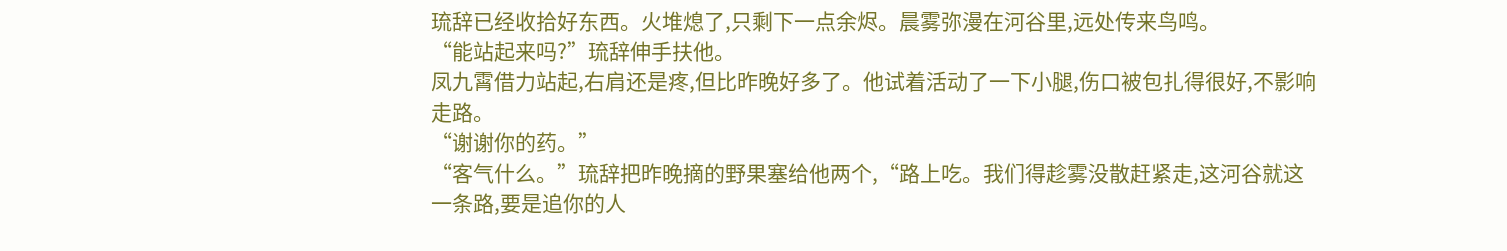琉辞已经收拾好东西。火堆熄了,只剩下一点余烬。晨雾弥漫在河谷里,远处传来鸟鸣。
“能站起来吗?”琉辞伸手扶他。
凤九霄借力站起,右肩还是疼,但比昨晚好多了。他试着活动了一下小腿,伤口被包扎得很好,不影响走路。
“谢谢你的药。”
“客气什么。”琉辞把昨晚摘的野果塞给他两个,“路上吃。我们得趁雾没散赶紧走,这河谷就这一条路,要是追你的人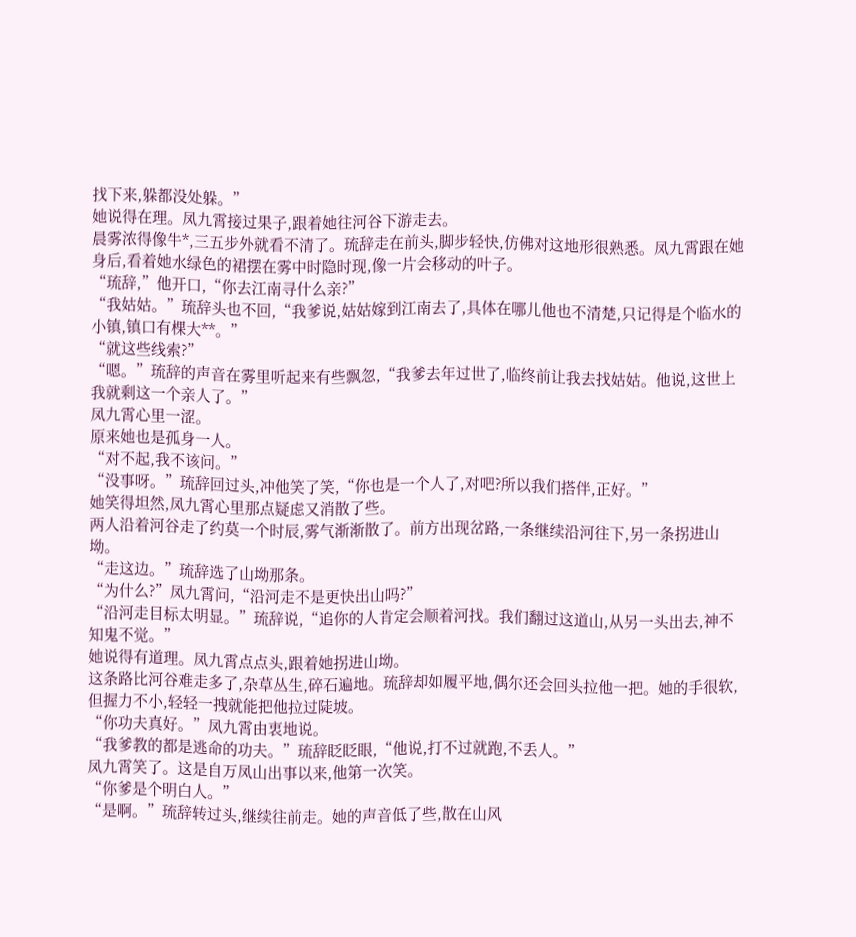找下来,躲都没处躲。”
她说得在理。凤九霄接过果子,跟着她往河谷下游走去。
晨雾浓得像牛*,三五步外就看不清了。琉辞走在前头,脚步轻快,仿佛对这地形很熟悉。凤九霄跟在她身后,看着她水绿色的裙摆在雾中时隐时现,像一片会移动的叶子。
“琉辞,”他开口,“你去江南寻什么亲?”
“我姑姑。”琉辞头也不回,“我爹说,姑姑嫁到江南去了,具体在哪儿他也不清楚,只记得是个临水的小镇,镇口有棵大**。”
“就这些线索?”
“嗯。”琉辞的声音在雾里听起来有些飘忽,“我爹去年过世了,临终前让我去找姑姑。他说,这世上我就剩这一个亲人了。”
凤九霄心里一涩。
原来她也是孤身一人。
“对不起,我不该问。”
“没事呀。”琉辞回过头,冲他笑了笑,“你也是一个人了,对吧?所以我们搭伴,正好。”
她笑得坦然,凤九霄心里那点疑虑又消散了些。
两人沿着河谷走了约莫一个时辰,雾气渐渐散了。前方出现岔路,一条继续沿河往下,另一条拐进山坳。
“走这边。”琉辞选了山坳那条。
“为什么?”凤九霄问,“沿河走不是更快出山吗?”
“沿河走目标太明显。”琉辞说,“追你的人肯定会顺着河找。我们翻过这道山,从另一头出去,神不知鬼不觉。”
她说得有道理。凤九霄点点头,跟着她拐进山坳。
这条路比河谷难走多了,杂草丛生,碎石遍地。琉辞却如履平地,偶尔还会回头拉他一把。她的手很软,但握力不小,轻轻一拽就能把他拉过陡坡。
“你功夫真好。”凤九霄由衷地说。
“我爹教的都是逃命的功夫。”琉辞眨眨眼,“他说,打不过就跑,不丢人。”
凤九霄笑了。这是自万凤山出事以来,他第一次笑。
“你爹是个明白人。”
“是啊。”琉辞转过头,继续往前走。她的声音低了些,散在山风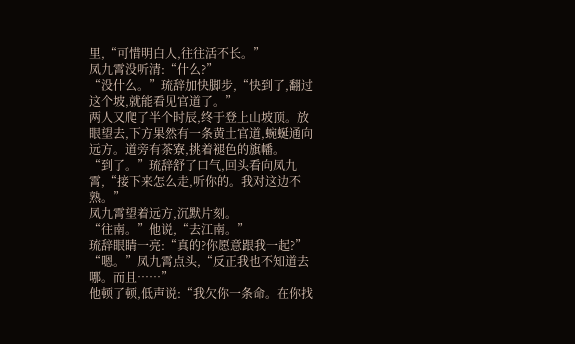里,“可惜明白人,往往活不长。”
凤九霄没听清:“什么?”
“没什么。”琉辞加快脚步,“快到了,翻过这个坡,就能看见官道了。”
两人又爬了半个时辰,终于登上山坡顶。放眼望去,下方果然有一条黄土官道,蜿蜒通向远方。道旁有茶寮,挑着褪色的旗幡。
“到了。”琉辞舒了口气,回头看向凤九霄,“接下来怎么走,听你的。我对这边不熟。”
凤九霄望着远方,沉默片刻。
“往南。”他说,“去江南。”
琉辞眼睛一亮:“真的?你愿意跟我一起?”
“嗯。”凤九霄点头,“反正我也不知道去哪。而且……”
他顿了顿,低声说:“我欠你一条命。在你找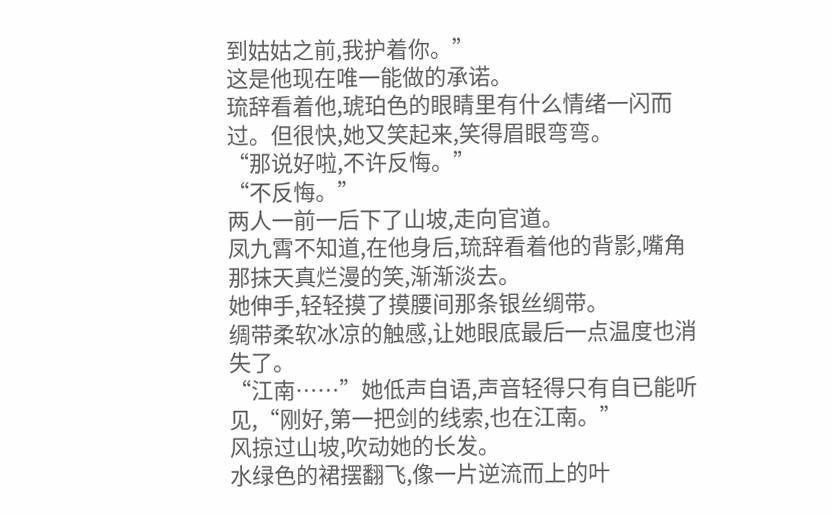到姑姑之前,我护着你。”
这是他现在唯一能做的承诺。
琉辞看着他,琥珀色的眼睛里有什么情绪一闪而过。但很快,她又笑起来,笑得眉眼弯弯。
“那说好啦,不许反悔。”
“不反悔。”
两人一前一后下了山坡,走向官道。
凤九霄不知道,在他身后,琉辞看着他的背影,嘴角那抹天真烂漫的笑,渐渐淡去。
她伸手,轻轻摸了摸腰间那条银丝绸带。
绸带柔软冰凉的触感,让她眼底最后一点温度也消失了。
“江南……”她低声自语,声音轻得只有自已能听见,“刚好,第一把剑的线索,也在江南。”
风掠过山坡,吹动她的长发。
水绿色的裙摆翻飞,像一片逆流而上的叶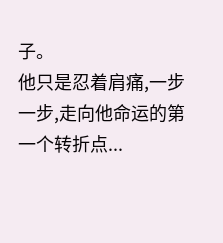子。
他只是忍着肩痛,一步一步,走向他命运的第一个转折点...